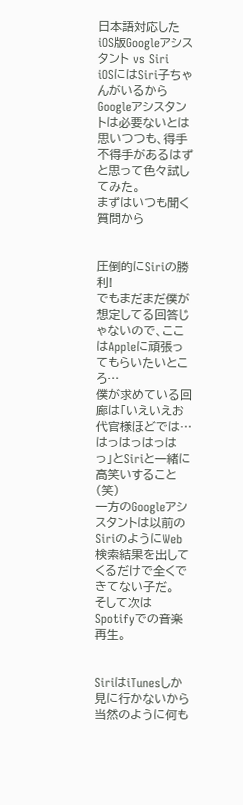日本語対応したiOS版Googleアシスタント vs Siri
iOSにはSiri子ちゃんがいるからGoogleアシスタントは必要ないとは思いつつも、得手不得手があるはずと思って色々試してみた。
まずはいつも聞く質問から


圧倒的にSiriの勝利!
でもまだまだ僕が想定してる回答じゃないので、ここはAppleに頑張ってもらいたいところ…
僕が求めている回廊は「いえいえお代官様ほどでは…はっはっはっはっ」とSiriと一緒に高笑いすること(笑)
一方のGoogleアシスタントは以前のSiriのようにWeb検索結果を出してくるだけで全くできてない子だ。
そして次はSpotifyでの音楽再生。


SiriはiTunesしか見に行かないから当然のように何も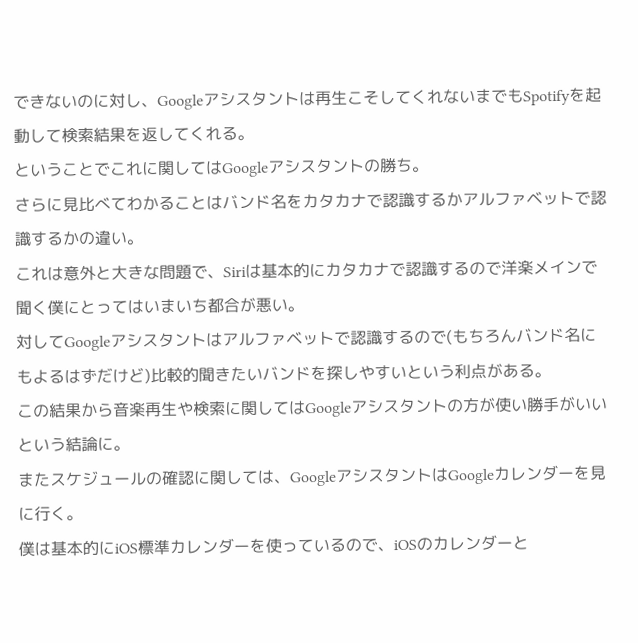できないのに対し、Googleアシスタントは再生こそしてくれないまでもSpotifyを起動して検索結果を返してくれる。
ということでこれに関してはGoogleアシスタントの勝ち。
さらに見比べてわかることはバンド名をカタカナで認識するかアルファベットで認識するかの違い。
これは意外と大きな問題で、Siriは基本的にカタカナで認識するので洋楽メインで聞く僕にとってはいまいち都合が悪い。
対してGoogleアシスタントはアルファベットで認識するので(もちろんバンド名にもよるはずだけど)比較的聞きたいバンドを探しやすいという利点がある。
この結果から音楽再生や検索に関してはGoogleアシスタントの方が使い勝手がいいという結論に。
またスケジュールの確認に関しては、GoogleアシスタントはGoogleカレンダーを見に行く。
僕は基本的にiOS標準カレンダーを使っているので、iOSのカレンダーと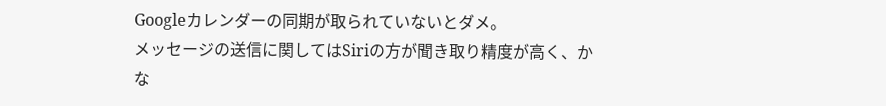Googleカレンダーの同期が取られていないとダメ。
メッセージの送信に関してはSiriの方が聞き取り精度が高く、かな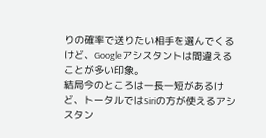りの確率で送りたい相手を選んでくるけど、Googleアシスタントは間違えることが多い印象。
結局今のところは一長一短があるけど、トータルではSiriの方が使えるアシスタン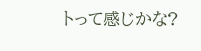トって感じかな?